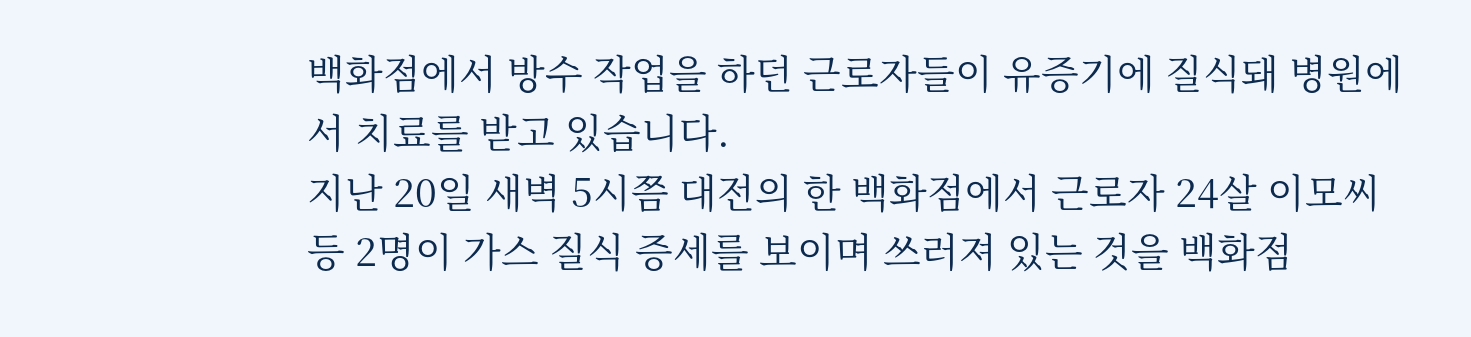백화점에서 방수 작업을 하던 근로자들이 유증기에 질식돼 병원에서 치료를 받고 있습니다.
지난 20일 새벽 5시쯤 대전의 한 백화점에서 근로자 24살 이모씨 등 2명이 가스 질식 증세를 보이며 쓰러져 있는 것을 백화점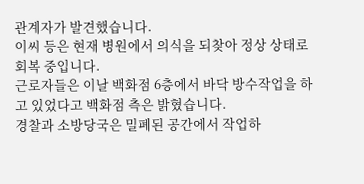관계자가 발견했습니다.
이씨 등은 현재 병원에서 의식을 되찾아 정상 상태로 회복 중입니다.
근로자들은 이날 백화점 6층에서 바닥 방수작업을 하고 있었다고 백화점 측은 밝혔습니다.
경찰과 소방당국은 밀폐된 공간에서 작업하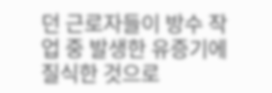던 근로자들이 방수 작업 중 발생한 유증기에 질식한 것으로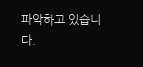파악하고 있습니다.